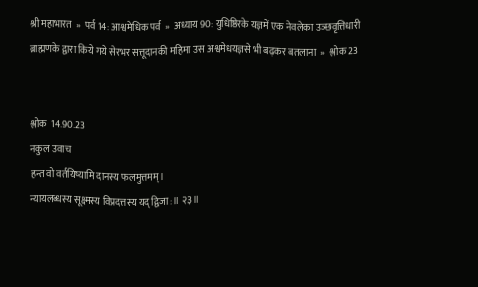श्री महाभारत  »  पर्व 14: आश्वमेधिक पर्व  »  अध्याय 90: युधिष्ठिरके यज्ञमें एक नेवलेका उञ्छवृत्तिधारी ब्राह्मणके द्वारा किये गये सेरभर सत्तूदानकी महिमा उस अश्वमेधयज्ञसे भी बढ़कर बतलाना  »  श्लोक 23


श्लोक  14.90.23
नकुल उवाच
हन्त वो वर्तयिष्यामि दानस्य फलमुत्तमम्।
न्यायलब्धस्य सूक्ष्मस्य विप्रदत्तस्य यद् द्विजा:॥ २३॥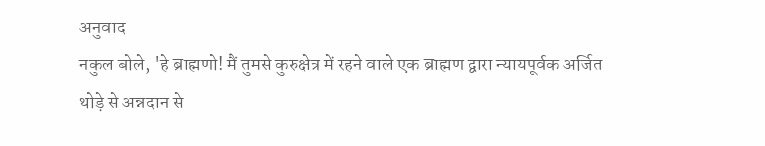अनुवाद
नकुल बोले, 'हे ब्राह्मणो! मैं तुमसे कुरुक्षेत्र में रहने वाले एक ब्राह्मण द्वारा न्यायपूर्वक अर्जित थोड़े से अन्नदान से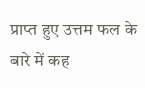प्राप्त हुए उत्तम फल के बारे में कह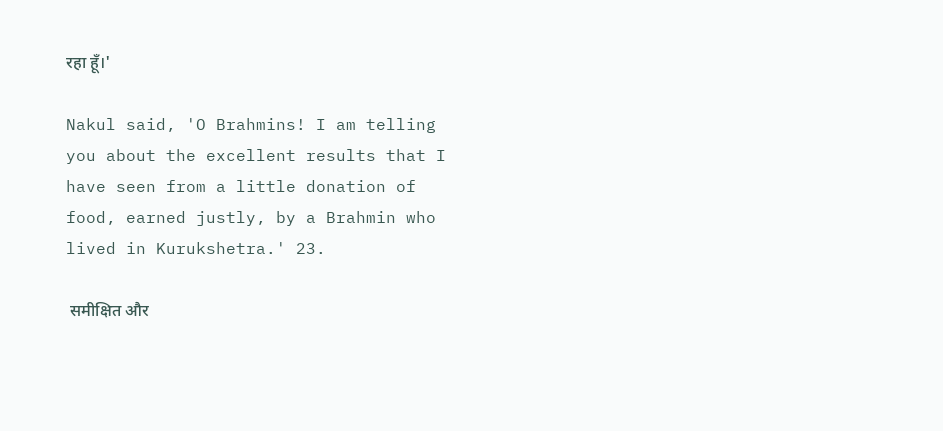रहा हूँ।'

Nakul said, 'O Brahmins! I am telling you about the excellent results that I have seen from a little donation of food, earned justly, by a Brahmin who lived in Kurukshetra.' 23.

 समीक्षित और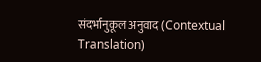संदर्भानुकूल अनुवाद (Contextual Translation)